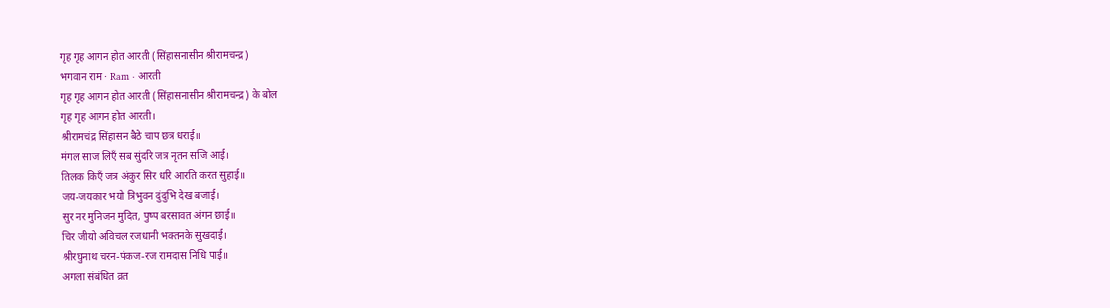गृह गृह आगन होत आरती (सिंहासनासीन श्रीरामचन्द्र)
भगवान राम · Ram · आरती
गृह गृह आगन होत आरती (सिंहासनासीन श्रीरामचन्द्र) के बोल
गृह गृह आगन होत आरती।
श्रीरामचंद्र सिंहासन बैठे चाप छत्र धराई॥
मंगल साज लिएँ सब सुंदरि जत्र नृतन सजि आई।
तिलक किएँ जत्र अंकुर सिर धरि आरति करत सुहाई॥
जय-जयकार भयो त्रिभुवन दुंदुभि देख बजाई।
सुर नर मुनिजन मुदित, पुष्प बरसावत अंगन छाई॥
चिर जीयो अविचल रजधानी भक्तनके सुखदाई।
श्रीरघुनाथ चरन-पंकज-रज रामदास निधि पाई॥
अगला संबंधित व्रत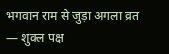भगवान राम से जुड़ा अगला व्रत — शुक्ल पक्ष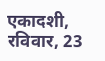एकादशी, रविवार, 23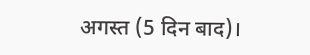अगस्त (5 दिन बाद)।